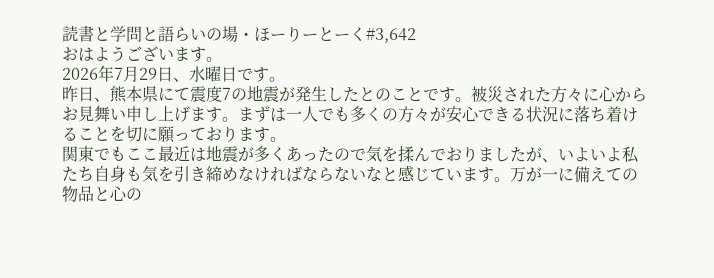読書と学問と語らいの場・ほーりーとーく#3,642
おはようございます。
2026年7月29日、水曜日です。
昨日、熊本県にて震度7の地震が発生したとのことです。被災された方々に心からお見舞い申し上げます。まずは一人でも多くの方々が安心できる状況に落ち着けることを切に願っております。
関東でもここ最近は地震が多くあったので気を揉んでおりましたが、いよいよ私たち自身も気を引き締めなければならないなと感じています。万が一に備えての物品と心の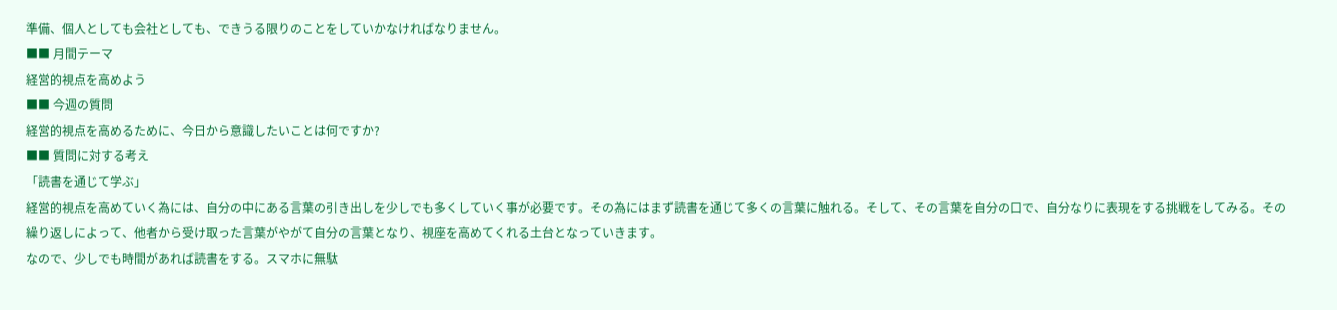準備、個人としても会社としても、できうる限りのことをしていかなければなりません。
■■ 月間テーマ
経営的視点を高めよう
■■ 今週の質問
経営的視点を高めるために、今日から意識したいことは何ですか?
■■ 質問に対する考え
「読書を通じて学ぶ」
経営的視点を高めていく為には、自分の中にある言葉の引き出しを少しでも多くしていく事が必要です。その為にはまず読書を通じて多くの言葉に触れる。そして、その言葉を自分の口で、自分なりに表現をする挑戦をしてみる。その繰り返しによって、他者から受け取った言葉がやがて自分の言葉となり、視座を高めてくれる土台となっていきます。
なので、少しでも時間があれば読書をする。スマホに無駄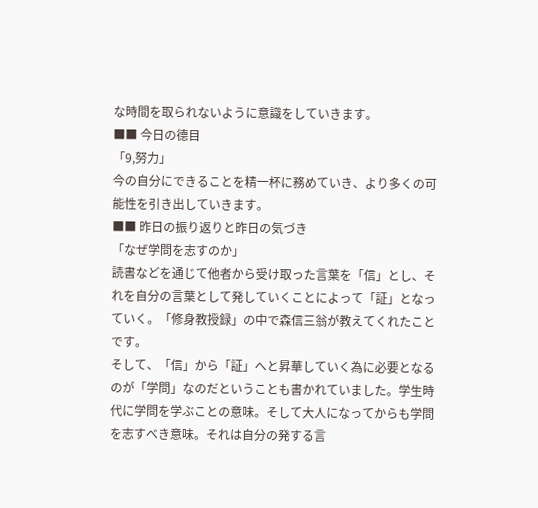な時間を取られないように意識をしていきます。
■■ 今日の德目
「9,努力」
今の自分にできることを精一杯に務めていき、より多くの可能性を引き出していきます。
■■ 昨日の振り返りと昨日の気づき
「なぜ学問を志すのか」
読書などを通じて他者から受け取った言葉を「信」とし、それを自分の言葉として発していくことによって「証」となっていく。「修身教授録」の中で森信三翁が教えてくれたことです。
そして、「信」から「証」へと昇華していく為に必要となるのが「学問」なのだということも書かれていました。学生時代に学問を学ぶことの意味。そして大人になってからも学問を志すべき意味。それは自分の発する言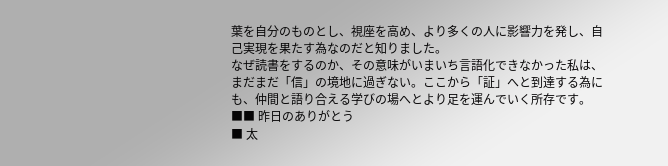葉を自分のものとし、視座を高め、より多くの人に影響力を発し、自己実現を果たす為なのだと知りました。
なぜ読書をするのか、その意味がいまいち言語化できなかった私は、まだまだ「信」の境地に過ぎない。ここから「証」へと到達する為にも、仲間と語り合える学びの場へとより足を運んでいく所存です。
■■ 昨日のありがとう
■ 太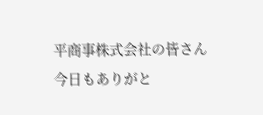平商事株式会社の皆さん
今日もありがと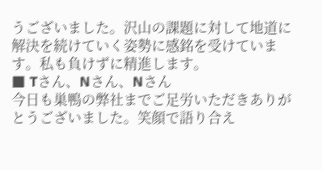うございました。沢山の課題に対して地道に解決を続けていく姿勢に感銘を受けています。私も負けずに精進します。
■ Tさん、Nさん、Nさん
今日も巣鴨の弊社までご足労いただきありがとうございました。笑顔で語り合え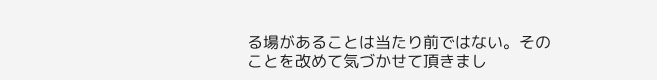る場があることは当たり前ではない。そのことを改めて気づかせて頂きまし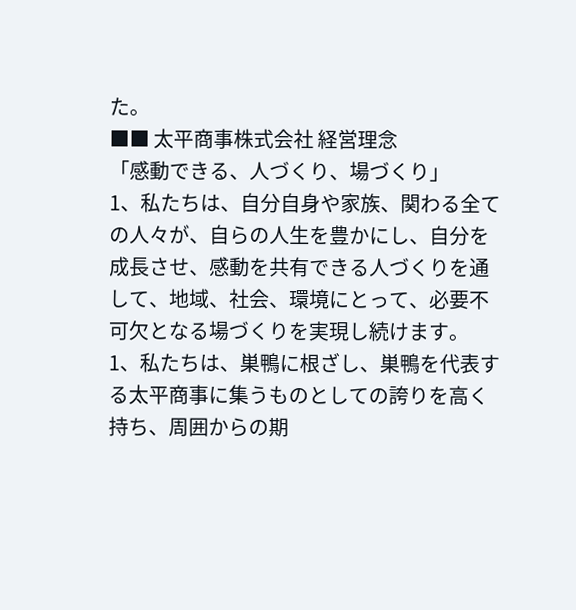た。
■■ 太平商事株式会社 経営理念
「感動できる、人づくり、場づくり」
1、私たちは、自分自身や家族、関わる全ての人々が、自らの人生を豊かにし、自分を成長させ、感動を共有できる人づくりを通して、地域、社会、環境にとって、必要不可欠となる場づくりを実現し続けます。
1、私たちは、巣鴨に根ざし、巣鴨を代表する太平商事に集うものとしての誇りを高く持ち、周囲からの期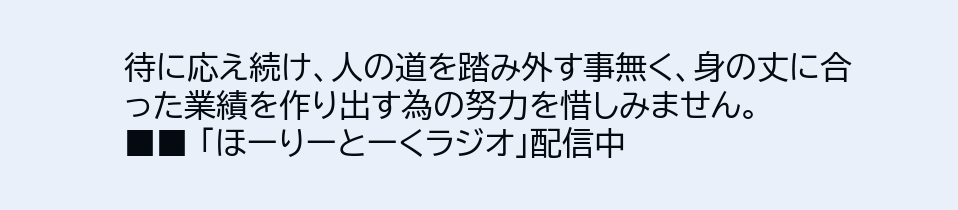待に応え続け、人の道を踏み外す事無く、身の丈に合った業績を作り出す為の努力を惜しみません。
■■ 「ほーりーとーくラジオ」配信中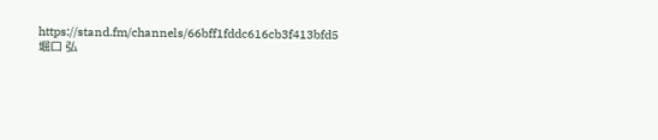https://stand.fm/channels/66bff1fddc616cb3f413bfd5
堀口 弘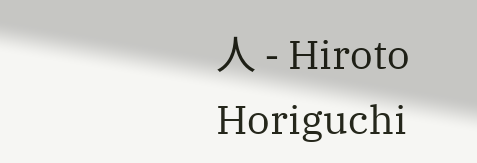人 - Hiroto Horiguchi